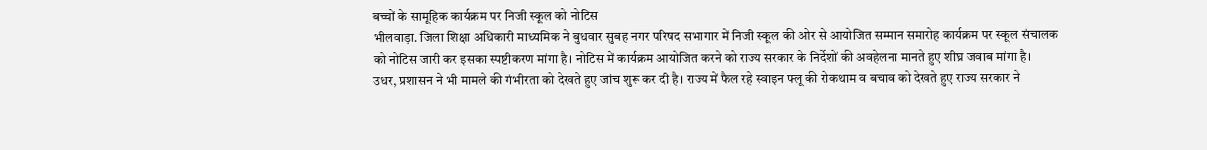बच्चों के सामूहिक कार्यक्रम पर निजी स्कूल को नोटिस
भीलवाड़ा. जिला शिक्षा अधिकारी माध्यमिक ने बुधवार सुबह नगर परिषद सभागार में निजी स्कूल की ओर से आयोजित सम्मान समारोह कार्यक्रम पर स्कूल संचालक को नोटिस जारी कर इसका स्पष्टीकरण मांगा है। नोटिस में कार्यक्रम आयोजित करने को राज्य सरकार के निर्देशों की अवहेलना मानते हुए शीघ्र जवाब मांगा है।
उधर, प्रशासन ने भी मामले की गंभीरता को देखते हुए जांच शुरू कर दी है। राज्य में फैल रहे स्वाइन फ्लू की रोकथाम व बचाव को देखते हुए राज्य सरकार ने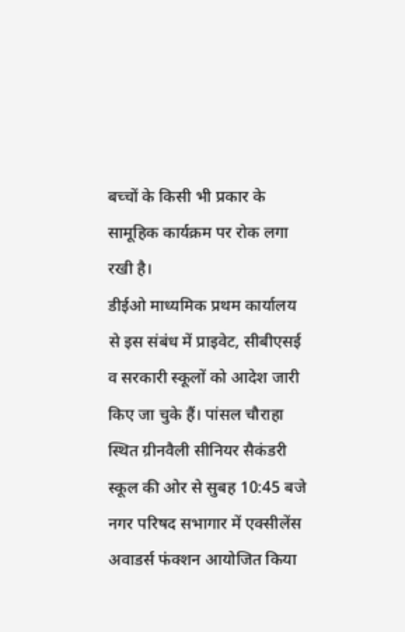बच्चों के किसी भी प्रकार के सामूहिक कार्यक्रम पर रोक लगा रखी है।
डीईओ माध्यमिक प्रथम कार्यालय से इस संबंध में प्राइवेट, सीबीएसई व सरकारी स्कूलों को आदेश जारी किए जा चुके हैं। पांसल चौराहा स्थित ग्रीनवैली सीनियर सैकंडरी स्कूल की ओर से सुबह 10:45 बजे नगर परिषद सभागार में एक्सीलेंस अवाडर्स फंक्शन आयोजित किया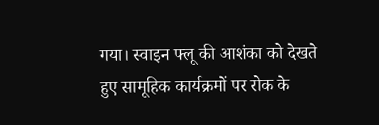गया। स्वाइन फ्लू की आशंका को देखते हुए सामूहिक कार्यक्रमों पर रोक के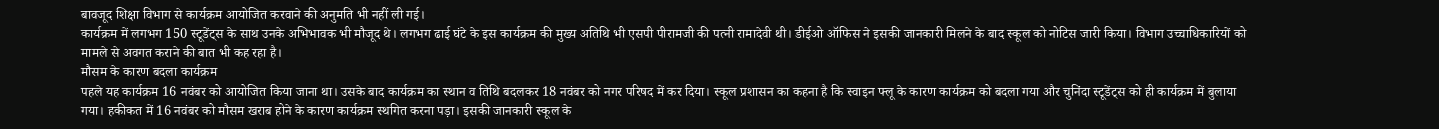बावजूद शिक्षा विभाग से कार्यक्रम आयोजित करवाने की अनुमति भी नहीं ली गई।
कार्यक्रम में लगभग 150 स्टूडेंट्स के साथ उनके अभिभावक भी मौजूद थे। लगभग ढाई घंटे के इस कार्यक्रम की मुख्य अतिथि भी एसपी पीरामजी की पत्नी रामादेवी थी। डीईओ ऑफिस ने इसकी जानकारी मिलने के बाद स्कूल को नोटिस जारी किया। विभाग उच्चाधिकारियों को मामले से अवगत कराने की बात भी कह रहा है।
मौसम के कारण बदला कार्यक्रम
पहले यह कार्यक्रम 16 नवंबर को आयोजित किया जाना था। उसके बाद कार्यक्रम का स्थान व तिथि बदलकर 18 नवंबर को नगर परिषद में कर दिया। स्कूल प्रशासन का कहना है कि स्वाइन फ्लू के कारण कार्यक्रम को बदला गया और चुनिंदा स्टूडेंट्स को ही कार्यक्रम में बुलाया गया। हकीकत में 16 नवंबर को मौसम खराब होने के कारण कार्यक्रम स्थगित करना पड़ा। इसकी जानकारी स्कूल के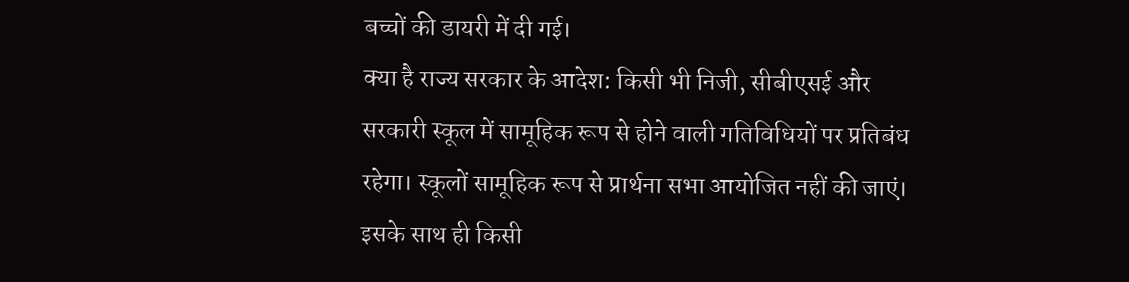बच्चों की डायरी में दी गई।
क्या है राज्य सरकार के आदेश: किसी भी निजी, सीबीएसई और सरकारी स्कूल में सामूहिक रूप से होने वाली गतिविधियों पर प्रतिबंध रहेगा। स्कूलों सामूहिक रूप से प्रार्थना सभा आयोजित नहीं की जाएं। इसके साथ ही किसी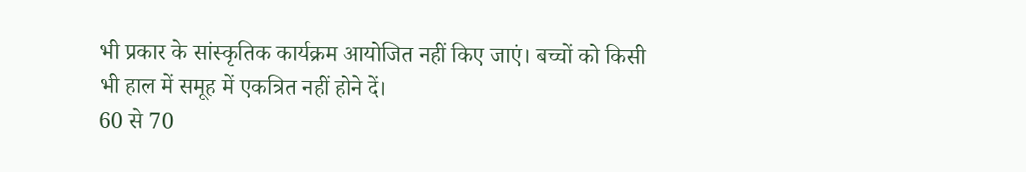भी प्रकार के सांस्कृतिक कार्यक्रम आयोजित नहीं किए जाएं। बच्चों को किसी भी हाल में समूह में एकत्रित नहीं होने दें।
60 से 70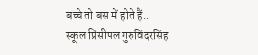बच्चे तो बस में होते हैं..
स्कूल प्रिंसीपल गुरुविंदरसिंह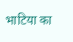भाटिया का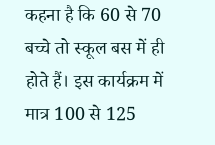कहना है कि 60 से 70 बच्चे तो स्कूल बस में ही होते हैं। इस कार्यक्रम में मात्र 100 से 125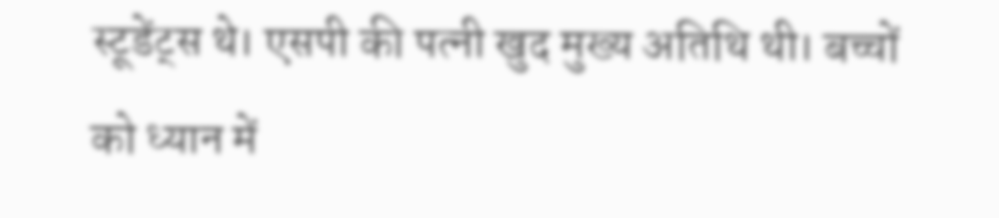स्टूडेंट्स थे। एसपी की पत्नी खुद मुख्य अतिथि थी। बच्चों को ध्यान में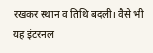रखकर स्थान व तिथि बदली। वैसे भी यह इंटरनल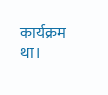कार्यक्रम था।